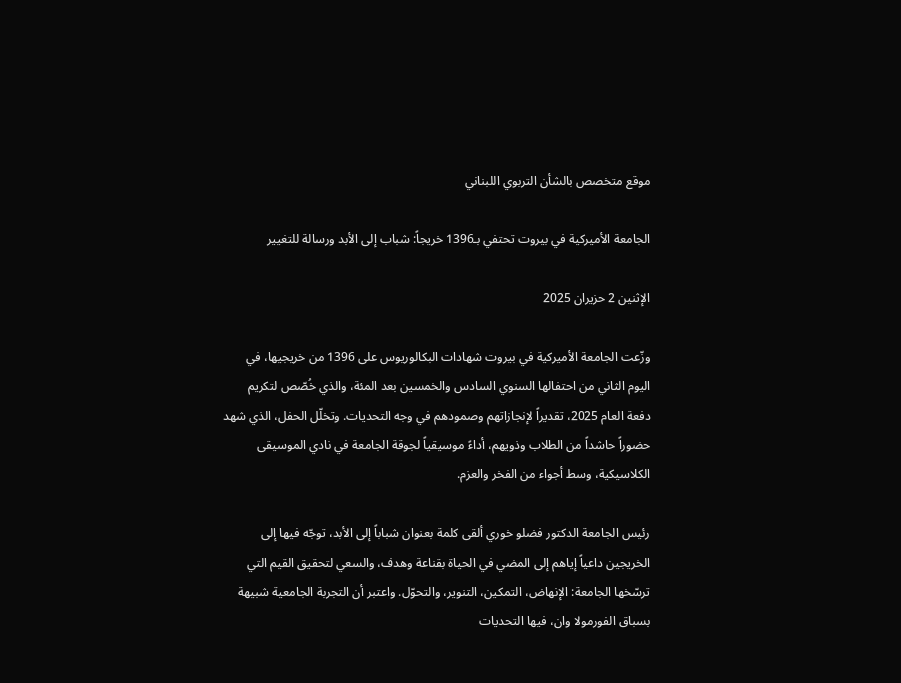موقع متخصص بالشأن التربوي اللبناني

الجامعة الأميركية في بيروت تحتفي بـ1396 خريجاً: شباب إلى الأبد ورسالة للتغيير

الإثنين 2 حزيران 2025

وزّعت الجامعة الأميركية في بيروت شهادات البكالوريوس على 1396 من خريجيها، في اليوم الثاني من احتفالها السنوي السادس والخمسين بعد المئة، والذي خُصّص لتكريم دفعة العام 2025، تقديراً لإنجازاتهم وصمودهم في وجه التحديات. وتخلّل الحفل، الذي شهد حضوراً حاشداً من الطلاب وذويهم، أداءً موسيقياً لجوقة الجامعة في نادي الموسيقى الكلاسيكية، وسط أجواء من الفخر والعزم.

رئيس الجامعة الدكتور فضلو خوري ألقى كلمة بعنوان شباباً إلى الأبد، توجّه فيها إلى الخريجين داعياً إياهم إلى المضي في الحياة بقناعة وهدف، والسعي لتحقيق القيم التي ترسّخها الجامعة: الإنهاض، التمكين، التنوير، والتحوّل. واعتبر أن التجربة الجامعية شبيهة بسباق الفورمولا وان، فيها التحديات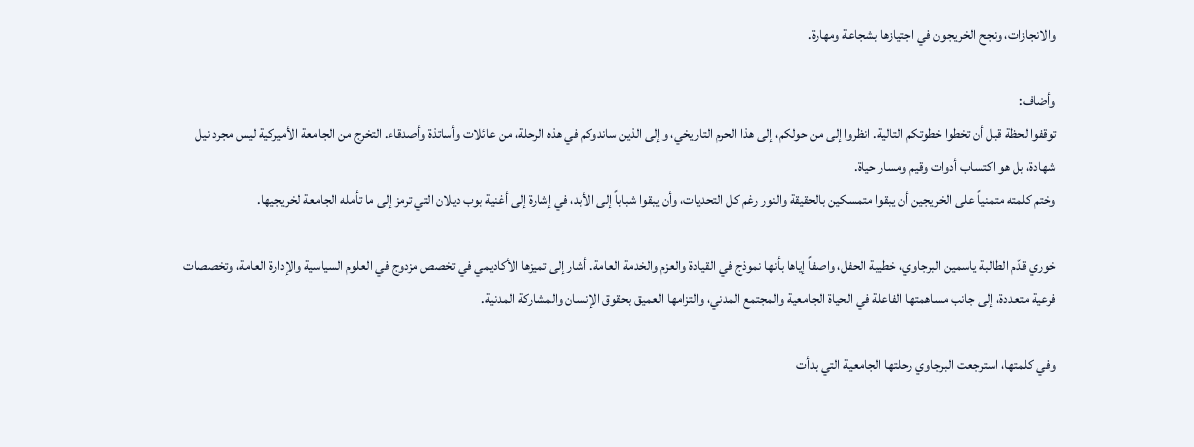والانجازات، ونجح الخريجون في اجتيازها بشجاعة ومهارة.

وأضاف:
توقفوا لحظة قبل أن تخطوا خطوتكم التالية. انظروا إلى من حولكم، إلى هذا الحرم التاريخي، وإلى الذين ساندوكم في هذه الرحلة، من عائلات وأساتذة وأصدقاء. التخرج من الجامعة الأميركية ليس مجرد نيل شهادة، بل هو اكتساب أدوات وقيم ومسار حياة.
وختم كلمته متمنياً على الخريجين أن يبقوا متمسكين بالحقيقة والنور رغم كل التحديات، وأن يبقوا شباباً إلى الأبد، في إشارة إلى أغنية بوب ديلان التي ترمز إلى ما تأمله الجامعة لخريجيها.

خوري قدّم الطالبة ياسمين البرجاوي، خطيبة الحفل، واصفاً إياها بأنها نموذج في القيادة والعزم والخدمة العامة. أشار إلى تميزها الأكاديمي في تخصص مزدوج في العلوم السياسية والإدارة العامة، وتخصصات فرعية متعددة، إلى جانب مساهمتها الفاعلة في الحياة الجامعية والمجتمع المدني، والتزامها العميق بحقوق الإنسان والمشاركة المدنية.

وفي كلمتها، استرجعت البرجاوي رحلتها الجامعية التي بدأت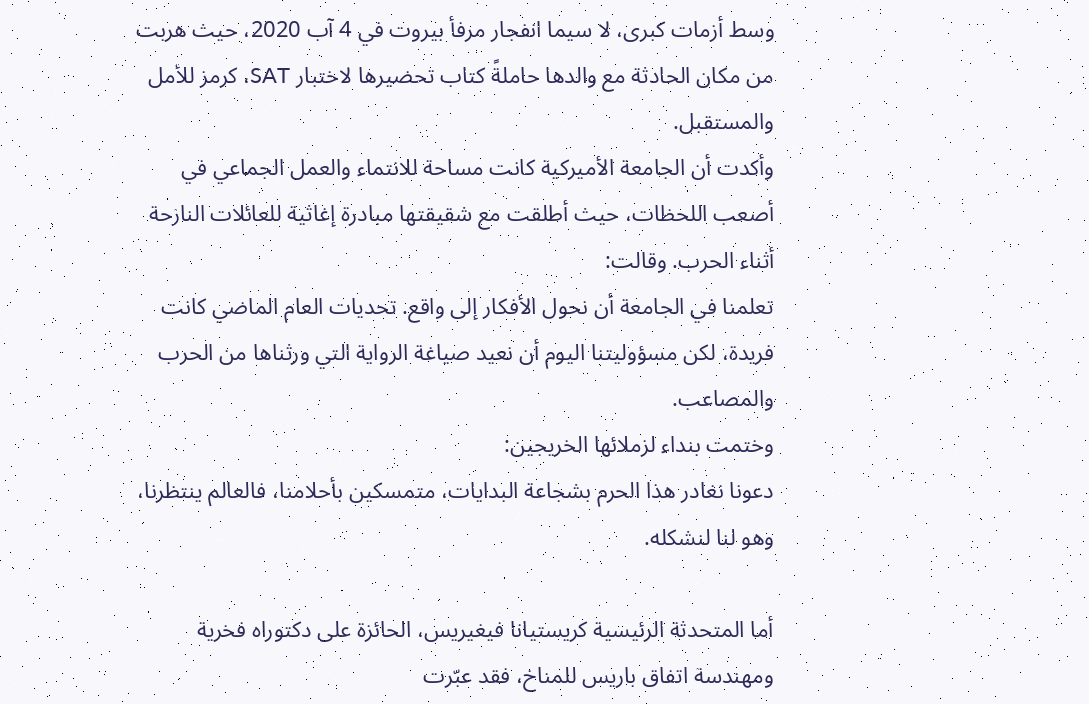وسط أزمات كبرى، لا سيما انفجار مرفأ بيروت في 4 آب 2020، حيث هربت من مكان الحادثة مع والدها حاملةً كتاب تحضيرها لاختبار SAT، كرمز للأمل والمستقبل.
وأكدت أن الجامعة الأميركية كانت مساحة للانتماء والعمل الجماعي في أصعب اللحظات، حيث أطلقت مع شقيقتها مبادرة إغاثية للعائلات النازحة أثناء الحرب. وقالت:
تعلمنا في الجامعة أن نحول الأفكار إلى واقع. تحديات العام الماضي كانت فريدة، لكن مسؤوليتنا اليوم أن نعيد صياغة الرواية التي ورثناها من الحرب والمصاعب.
وختمت بنداء لزملائها الخريجين:
دعونا نغادر هذا الحرم بشجاعة البدايات، متمسكين بأحلامنا، فالعالم ينتظرنا، وهو لنا لنشكله.

أما المتحدثة الرئيسية كريستيانا فيغيريس، الحائزة على دكتوراه فخرية ومهندسة اتفاق باريس للمناخ، فقد عبّرت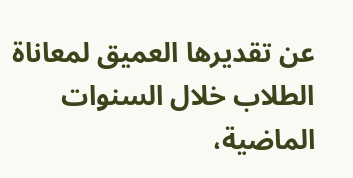عن تقديرها العميق لمعاناة الطلاب خلال السنوات الماضية،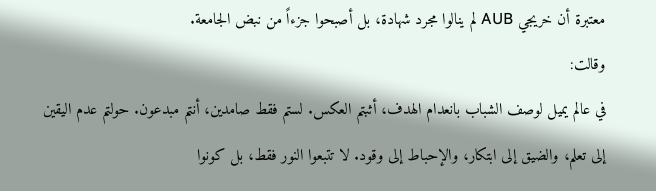معتبرة أن خريجي AUB لم ينالوا مجرد شهادة، بل أصبحوا جزءاً من نبض الجامعة.
وقالت:
في عالم يميل لوصف الشباب بانعدام الهدف، أثبتم العكس. لستم فقط صامدين، أنتم مبدعون. حولتم عدم اليقين إلى تعلم، والضيق إلى ابتكار، والإحباط إلى وقود. لا تتبعوا النور فقط، بل كونوا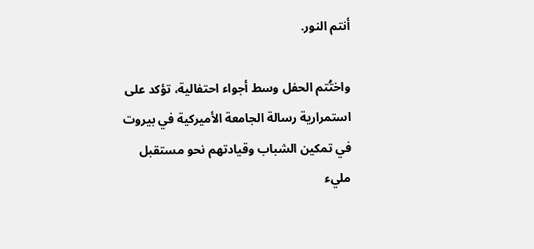أنتم النور.

واختُتم الحفل وسط أجواء احتفالية، تؤكد على استمرارية رسالة الجامعة الأميركية في بيروت في تمكين الشباب وقيادتهم نحو مستقبل مليء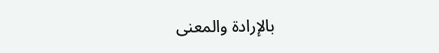بالإرادة والمعنى